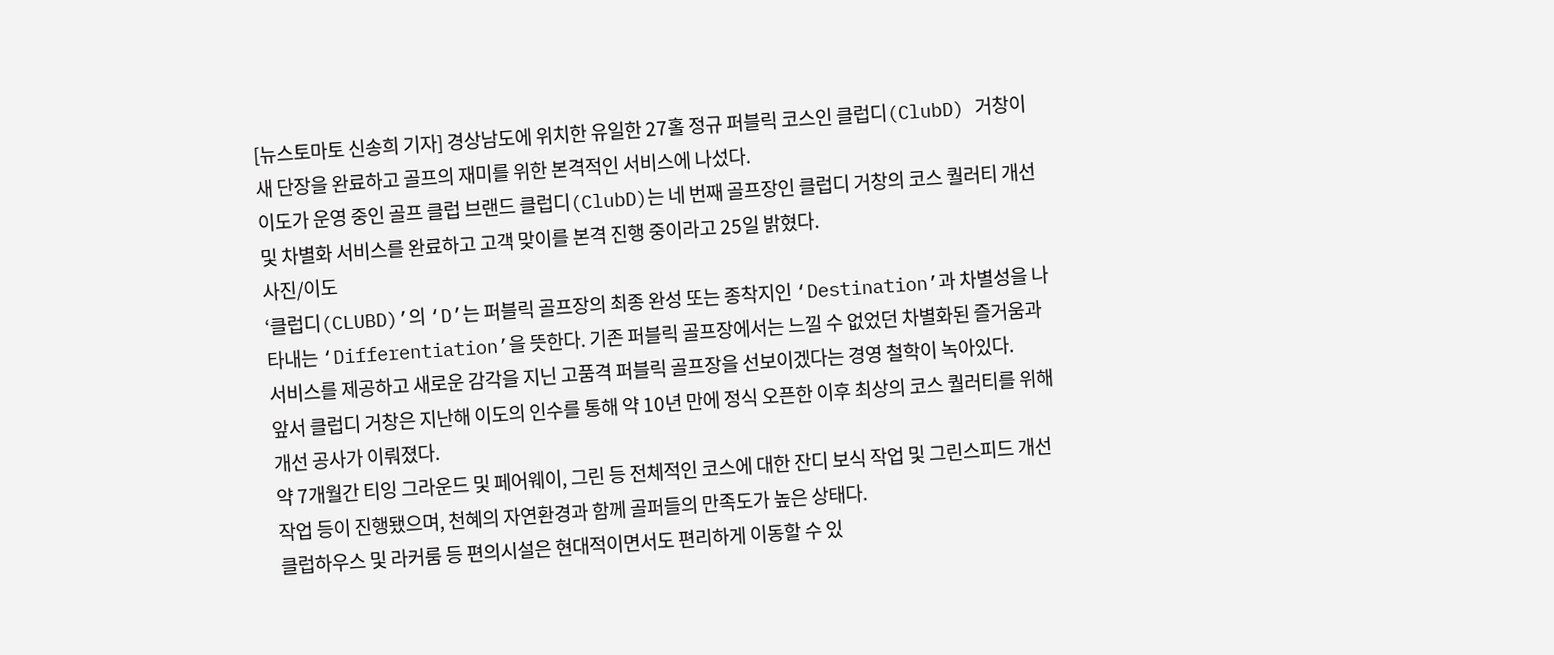[뉴스토마토 신송희 기자] 경상남도에 위치한 유일한 27홀 정규 퍼블릭 코스인 클럽디(ClubD) 거창이 새 단장을 완료하고 골프의 재미를 위한 본격적인 서비스에 나섰다.
이도가 운영 중인 골프 클럽 브랜드 클럽디(ClubD)는 네 번째 골프장인 클럽디 거창의 코스 퀄러티 개선 및 차별화 서비스를 완료하고 고객 맞이를 본격 진행 중이라고 25일 밝혔다.
사진/이도
‘클럽디(CLUBD)’의 ‘D’는 퍼블릭 골프장의 최종 완성 또는 종착지인 ‘Destination’과 차별성을 나타내는 ‘Differentiation’을 뜻한다. 기존 퍼블릭 골프장에서는 느낄 수 없었던 차별화된 즐거움과 서비스를 제공하고 새로운 감각을 지닌 고품격 퍼블릭 골프장을 선보이겠다는 경영 철학이 녹아있다.
앞서 클럽디 거창은 지난해 이도의 인수를 통해 약 10년 만에 정식 오픈한 이후 최상의 코스 퀄러티를 위해 개선 공사가 이뤄졌다.
약 7개월간 티잉 그라운드 및 페어웨이, 그린 등 전체적인 코스에 대한 잔디 보식 작업 및 그린스피드 개선 작업 등이 진행됐으며, 천혜의 자연환경과 함께 골퍼들의 만족도가 높은 상태다.
클럽하우스 및 라커룸 등 편의시설은 현대적이면서도 편리하게 이동할 수 있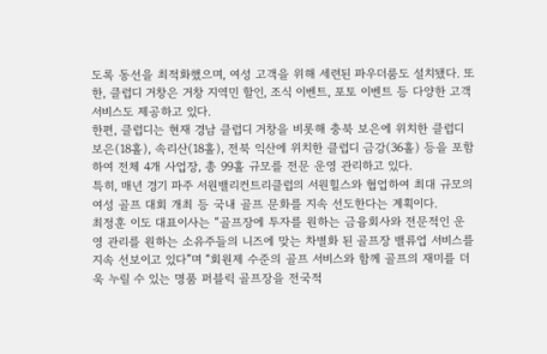도록 동선을 최적화했으며, 여성 고객을 위해 세련된 파우더룸도 설치됐다. 또한, 클럽디 거창은 거창 지역민 할인, 조식 이벤트, 포토 이벤트 등 다양한 고객 서비스도 제공하고 있다.
한편, 클럽디는 현재 경남 클럽디 거창을 비롯해 충북 보은에 위치한 클럽디 보은(18홀), 속리산(18홀), 전북 익산에 위치한 클럽디 금강(36홀) 등을 포함하여 전체 4개 사업장, 총 99홀 규모를 전문 운영 관리하고 있다.
특히, 매년 경기 파주 서원밸리컨트리클럽의 서원힐스와 협업하여 최대 규모의 여성 골프 대회 개최 등 국내 골프 문화를 지속 선도한다는 계획이다.
최정훈 이도 대표이사는 “골프장에 투자를 원하는 금융회사와 전문적인 운영 관리를 원하는 소유주들의 니즈에 맞는 차별화 된 골프장 밸류업 서비스를 지속 선보이고 있다”며 “회원제 수준의 골프 서비스와 함께 골프의 재미를 더욱 누릴 수 있는 명품 퍼블릭 골프장을 전국적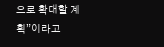으로 확대할 계획”이라고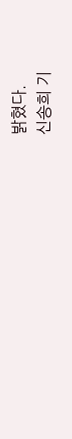밝혔다.
신송희 기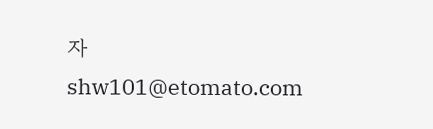자 shw101@etomato.com